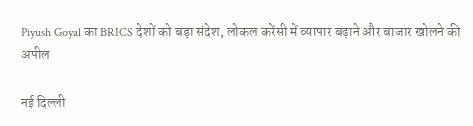Piyush Goyal का BRICS देशों को बड़ा संदेश, लोकल करेंसी में व्यापार बढ़ाने और बाजार खोलने की अपील

नई दिल्‍ली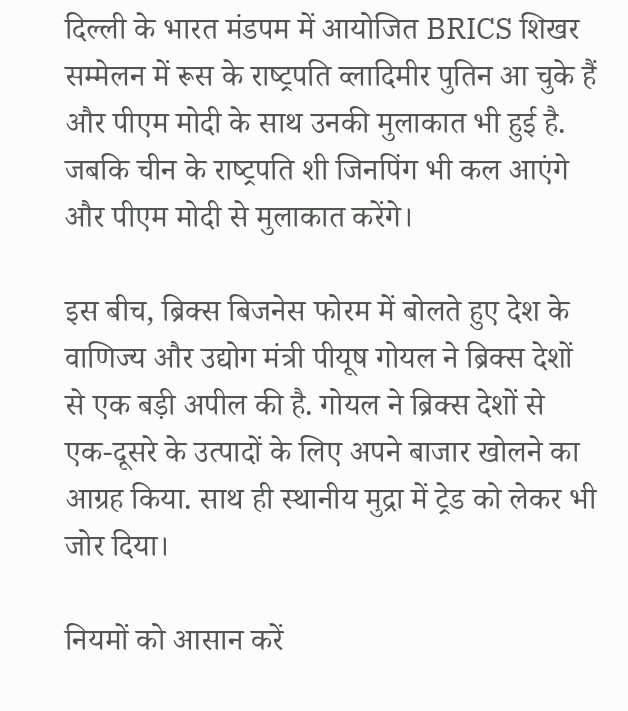दिल्‍ली के भारत मंडपम में आयोजित BRICS शिखर सम्‍मेलन में रूस के राष्‍ट्रपति व्‍लादिमीर पुतिन आ चुके हैं और पीएम मोदी के साथ उनकी मुलाकात भी हुई है. जबकि चीन के राष्‍ट्रपति शी जिनपिंग भी कल आएंगे और पीएम मोदी से मुलाकात करेंगे।

इस बीच, ब्रिक्‍स बिजनेस फोरम में बोलते हुए देश के वाणिज्‍य और उद्योग मंत्री पीयूष गोयल ने ब्रिक्‍स देशों से एक बड़ी अपील की है. गोयल ने ब्रिक्स देशों से एक-दूसरे के उत्पादों के लिए अपने बाजार खोलने का आग्रह किया. साथ ही स्‍थानीय मुद्रा में ट्रेड को लेकर भी जोर दिया।

नियमों को आसान करें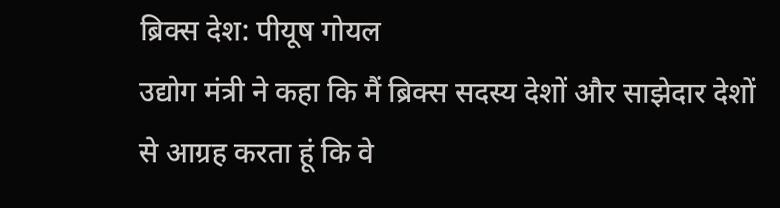ब्रिक्‍स देश: पीयूष गोयल
उद्योग मंत्री ने कहा कि मैं ब्रिक्स सदस्य देशों और साझेदार देशों से आग्रह करता हूं कि वे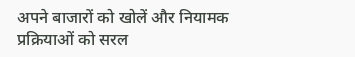अपने बाजारों को खोलें और नियामक प्रक्रियाओं को सरल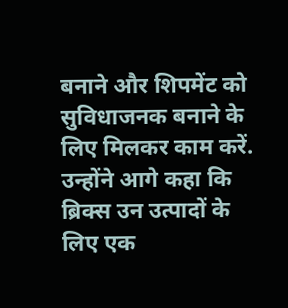बनाने और शिपमेंट को सुविधाजनक बनाने के लिए मिलकर काम करें. उन्होंने आगे कहा कि ब्रिक्स उन उत्पादों के लिए एक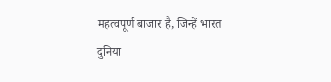महत्वपूर्ण बाजार है, जिन्हें भारत दुनिया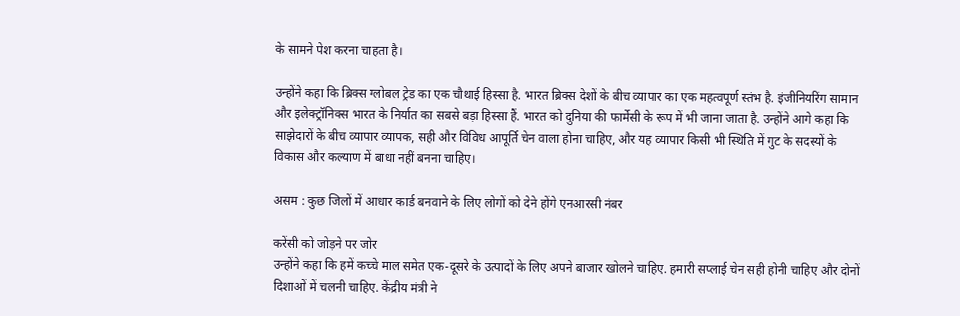के सामने पेश करना चाहता है।

उन्होंने कहा कि ब्रिक्स ग्‍लोबल ट्रेड का एक चौथाई हिस्सा है. भारत ब्रिक्स देशों के बीच व्यापार का एक महत्वपूर्ण स्तंभ है. इंजीनियरिंग सामान और इलेक्ट्रॉनिक्स भारत के निर्यात का सबसे बड़ा हिस्सा हैं. भारत को दुनिया की फार्मेसी के रूप में भी जाना जाता है. उन्होंने आगे कहा कि साझेदारों के बीच व्यापार व्यापक, सही और विविध आपूर्ति चेन वाला होना चाहिए, और यह व्यापार किसी भी स्थिति में गुट के सदस्यों के विकास और कल्याण में बाधा नहीं बनना चाहिए।

असम : कुछ जिलों में आधार कार्ड बनवाने के लिए लोगों को देने होंगे एनआरसी नंबर

करेंसी को जोड़ने पर जोर
उन्होंने कहा कि हमें कच्चे माल समेत एक-दूसरे के उत्पादों के लिए अपने बाजार खोलने चाहिए. हमारी सप्‍लाई चेन सही होनी चाहिए और दोनों दिशाओं में चलनी चाहिए. केंद्रीय मंत्री ने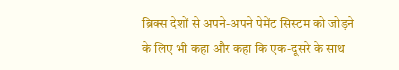ब्रिक्स देशों से अपने-अपने पेमेंट सिस्‍टम को जोड़ने  के लिए भी कहा और कहा कि एक-दूसरे के साथ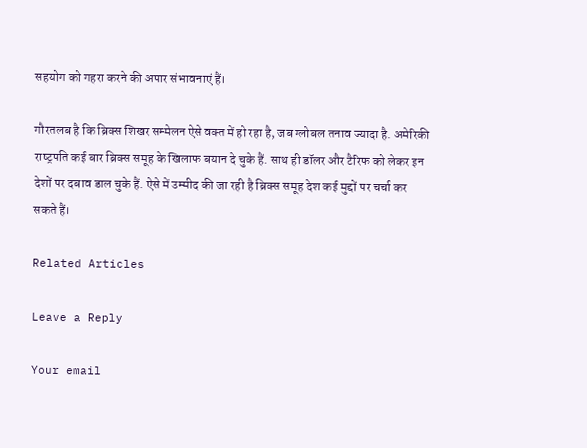सहयोग को गहरा करने की अपार संभावनाएं हैं।

गौरतलब है कि ब्रिक्‍स शिखर सम्‍मेलन ऐसे वक्‍त में हो रहा है, जब ग्‍लोबल तनाव ज्‍यादा है. अमेरिकी राष्‍ट्रपति कई बार ब्रिक्‍स समूह के खिलाफ बयान दे चुके हैं. साथ ही डॉलर और टैरिफ को लेकर इन देशों पर दबाव डाल चुके हैं. ऐसे में उम्‍मीद की जा रही है ब्रिक्‍स समूह देश कई मुद्दों पर चर्चा कर सकते हैं।

Related Articles

Leave a Reply

Your email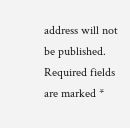address will not be published. Required fields are marked *